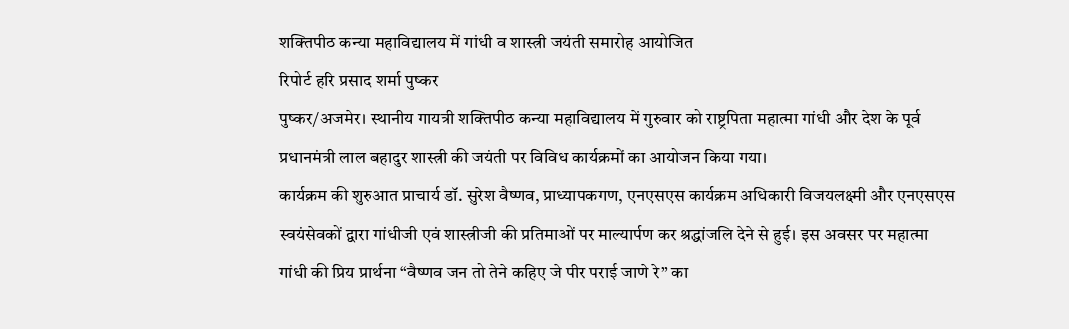शक्तिपीठ कन्या महाविद्यालय में गांधी व शास्त्री जयंती समारोह आयोजित
रिपोर्ट हरि प्रसाद शर्मा पुष्कर
पुष्कर/अजमेर। स्थानीय गायत्री शक्तिपीठ कन्या महाविद्यालय में गुरुवार को राष्ट्रपिता महात्मा गांधी और देश के पूर्व प्रधानमंत्री लाल बहादुर शास्त्री की जयंती पर विविध कार्यक्रमों का आयोजन किया गया।
कार्यक्रम की शुरुआत प्राचार्य डॉ. सुरेश वैष्णव, प्राध्यापकगण, एनएसएस कार्यक्रम अधिकारी विजयलक्ष्मी और एनएसएस स्वयंसेवकों द्वारा गांधीजी एवं शास्त्रीजी की प्रतिमाओं पर माल्यार्पण कर श्रद्धांजलि देने से हुई। इस अवसर पर महात्मा गांधी की प्रिय प्रार्थना “वैष्णव जन तो तेने कहिए जे पीर पराई जाणे रे” का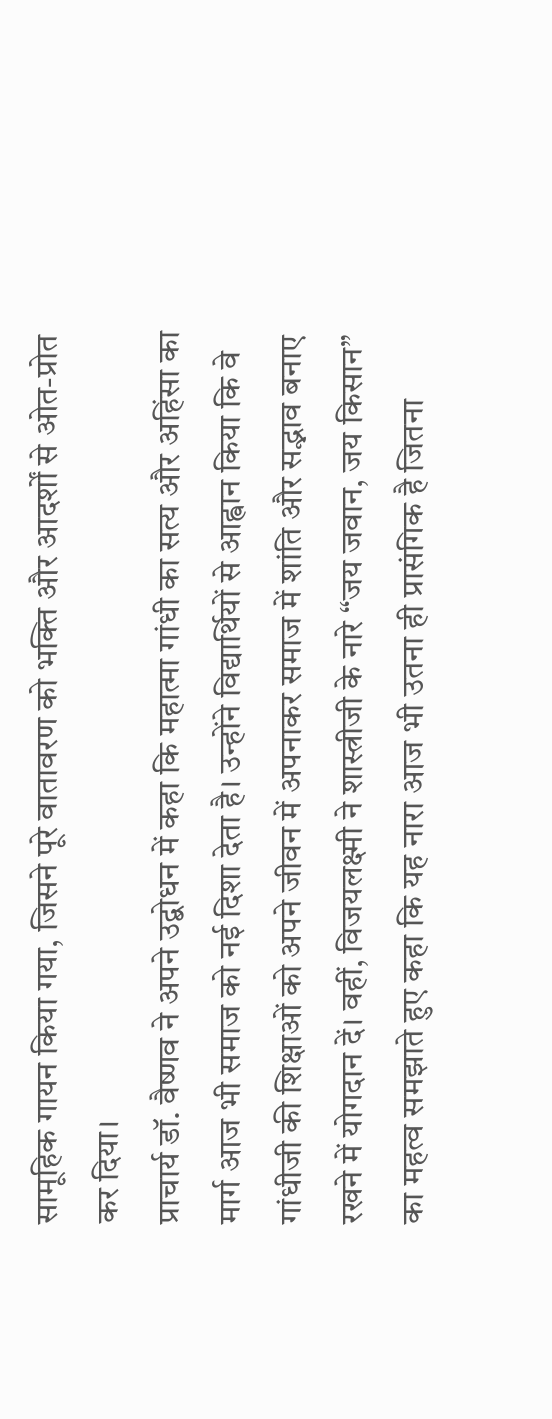सामूहिक गायन किया गया, जिसने पूरे वातावरण को भक्ति और आदर्शों से ओत-प्रोत कर दिया।
प्राचार्य डॉ. वैष्णव ने अपने उद्बोधन में कहा कि महात्मा गांधी का सत्य और अहिंसा का मार्ग आज भी समाज को नई दिशा देता है। उन्होंने विद्यार्थियों से आह्वान किया कि वे गांधीजी की शिक्षाओं को अपने जीवन में अपनाकर समाज में शांति और सद्भाव बनाए रखने में योगदान दें। वहीं, विजयलक्ष्मी ने शास्त्रीजी के नारे “जय जवान, जय किसान” का महत्व समझाते हुए कहा कि यह नारा आज भी उतना ही प्रासंगिक है जितना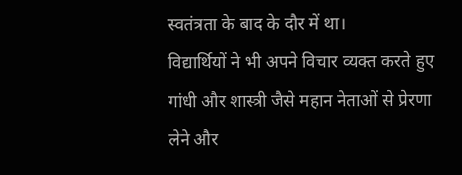स्वतंत्रता के बाद के दौर में था।
विद्यार्थियों ने भी अपने विचार व्यक्त करते हुए गांधी और शास्त्री जैसे महान नेताओं से प्रेरणा लेने और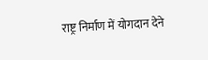राष्ट्र निर्माण में योगदान देने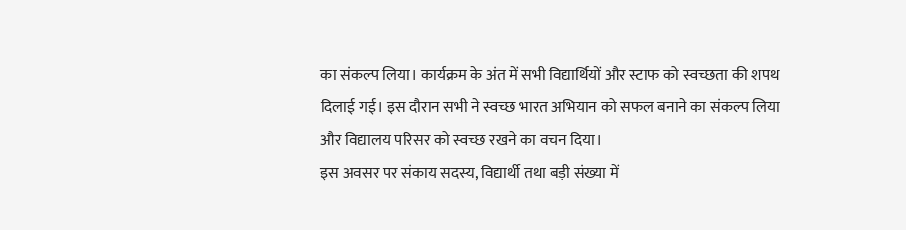का संकल्प लिया। कार्यक्रम के अंत में सभी विद्यार्थियों और स्टाफ को स्वच्छता की शपथ दिलाई गई। इस दौरान सभी ने स्वच्छ भारत अभियान को सफल बनाने का संकल्प लिया और विद्यालय परिसर को स्वच्छ रखने का वचन दिया।
इस अवसर पर संकाय सदस्य, विद्यार्थी तथा बड़ी संख्या में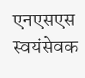एनएसएस स्वयंसेवक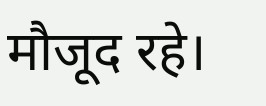मौजूद रहे।